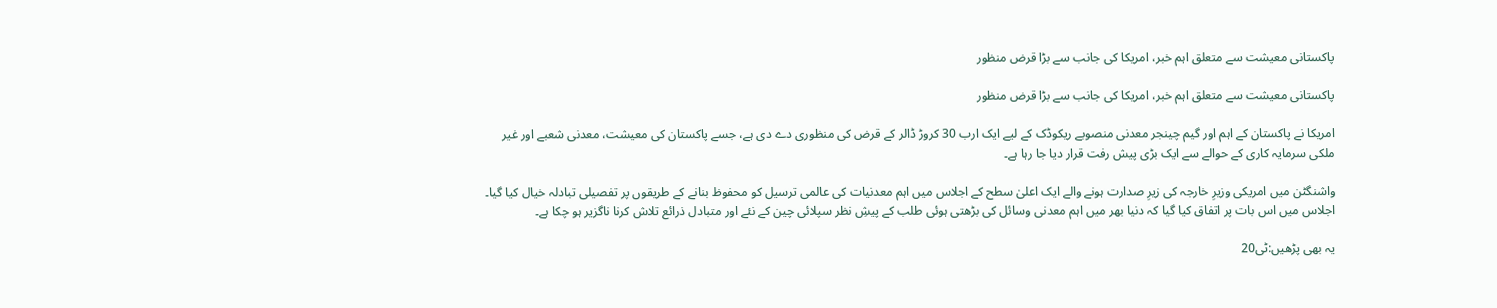پاکستانی معیشت سے متعلق اہم خبر، امریکا کی جانب سے بڑا قرض منظور

پاکستانی معیشت سے متعلق اہم خبر، امریکا کی جانب سے بڑا قرض منظور

امریکا نے پاکستان کے اہم اور گیم چینجر معدنی منصوبے ریکوڈک کے لیے ایک ارب 30 کروڑ ڈالر کے قرض کی منظوری دے دی ہے، جسے پاکستان کی معیشت، معدنی شعبے اور غیر ملکی سرمایہ کاری کے حوالے سے ایک بڑی پیش رفت قرار دیا جا رہا ہے۔

واشنگٹن میں امریکی وزیرِ خارجہ کی زیرِ صدارت ہونے والے ایک اعلیٰ سطح کے اجلاس میں اہم معدنیات کی عالمی ترسیل کو محفوظ بنانے کے طریقوں پر تفصیلی تبادلہ خیال کیا گیا۔ اجلاس میں اس بات پر اتفاق کیا گیا کہ دنیا بھر میں اہم معدنی وسائل کی بڑھتی ہوئی طلب کے پیشِ نظر سپلائی چین کے نئے اور متبادل ذرائع تلاش کرنا ناگزیر ہو چکا ہے۔

یہ بھی پڑھیں:ٹی20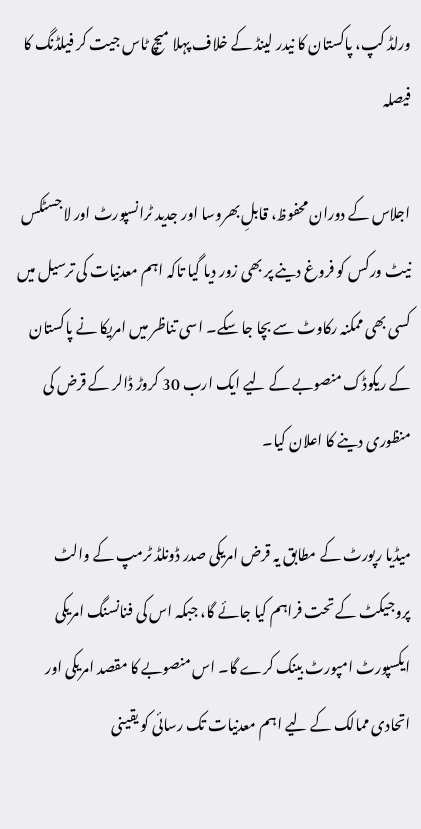ورلڈ کپ، پاکستان کا نیدر لینڈ کے خلاف پہلا میچ ٹاس جیت کر فیلڈنگ کا فیصلہ

اجلاس کے دوران محفوظ، قابلِ بھروسا اور جدید ٹرانسپورٹ اور لاجسٹکس نیٹ ورکس کو فروغ دینے پر بھی زور دیا گیا تاکہ اہم معدنیات کی ترسیل میں کسی بھی ممکنہ رکاوٹ سے بچا جا سکے۔ اسی تناظر میں امریکا نے پاکستان کے ریکوڈک منصوبے کے لیے ایک ارب 30 کروڑ ڈالر کے قرض کی منظوری دینے کا اعلان کیا۔

میڈیا رپورٹ کے مطابق یہ قرض امریکی صدر ڈونلڈ ٹرمپ کے والٹ پروجیکٹ کے تحت فراہم کیا جائے گا، جبکہ اس کی فنانسنگ امریکی ایکسپورٹ امپورٹ بینک کرے گا۔ اس منصوبے کا مقصد امریکی اور اتحادی ممالک کے لیے اہم معدنیات تک رسائی کو یقینی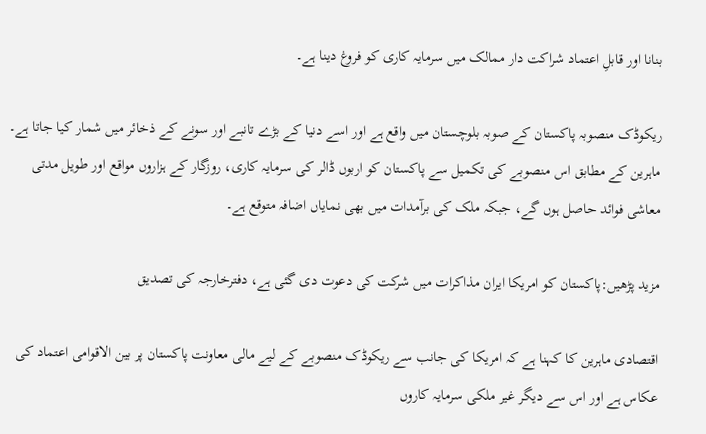بنانا اور قابلِ اعتماد شراکت دار ممالک میں سرمایہ کاری کو فروغ دینا ہے۔

ریکوڈک منصوبہ پاکستان کے صوبہ بلوچستان میں واقع ہے اور اسے دنیا کے بڑے تانبے اور سونے کے ذخائر میں شمار کیا جاتا ہے۔ ماہرین کے مطابق اس منصوبے کی تکمیل سے پاکستان کو اربوں ڈالر کی سرمایہ کاری، روزگار کے ہزاروں مواقع اور طویل مدتی معاشی فوائد حاصل ہوں گے، جبکہ ملک کی برآمدات میں بھی نمایاں اضافہ متوقع ہے۔

مزید پڑھیں:پاکستان کو امریکا ایران مذاکرات میں شرکت کی دعوت دی گئی ہے، دفترخارجہ کی تصدیق

اقتصادی ماہرین کا کہنا ہے کہ امریکا کی جانب سے ریکوڈک منصوبے کے لیے مالی معاونت پاکستان پر بین الاقوامی اعتماد کی عکاس ہے اور اس سے دیگر غیر ملکی سرمایہ کاروں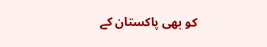کو بھی پاکستان کے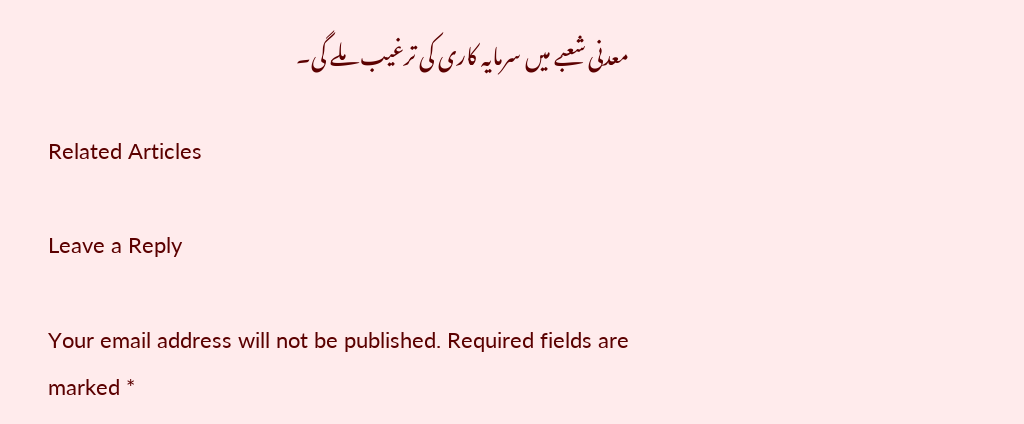معدنی شعبے میں سرمایہ کاری کی ترغیب ملے گی۔

Related Articles

Leave a Reply

Your email address will not be published. Required fields are marked *